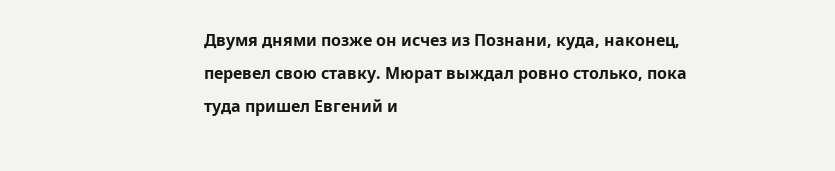Двумя днями позже он исчез из Познани, куда, наконец, перевел свою ставку. Мюрат выждал ровно столько, пока туда пришел Евгений и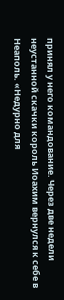принял у него командование. Через две недели неустанной скачки король Иоахим вернулся к себе в Неаполь. «Недурно для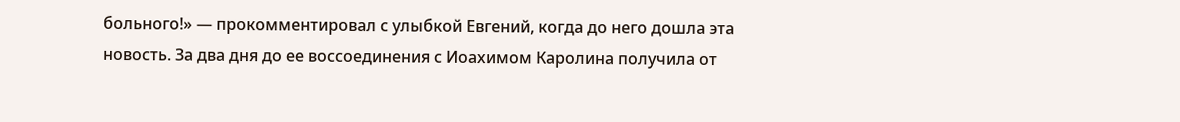больного!» — прокомментировал с улыбкой Евгений, когда до него дошла эта новость. За два дня до ее воссоединения с Иоахимом Каролина получила от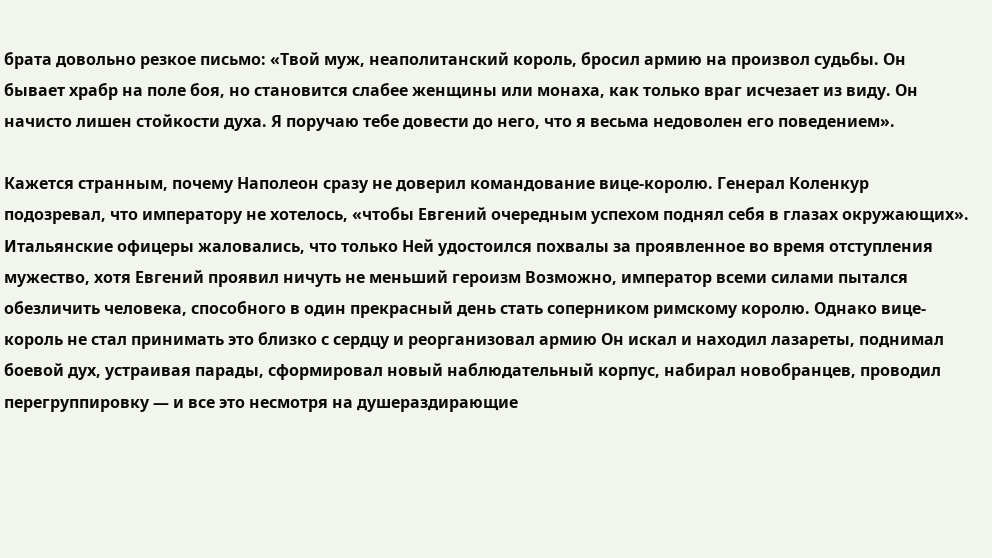брата довольно резкое письмо: «Твой муж, неаполитанский король, бросил армию на произвол судьбы. Он бывает храбр на поле боя, но становится слабее женщины или монаха, как только враг исчезает из виду. Он начисто лишен стойкости духа. Я поручаю тебе довести до него, что я весьма недоволен его поведением».

Кажется странным, почему Наполеон сразу не доверил командование вице-королю. Генерал Коленкур подозревал, что императору не хотелось, «чтобы Евгений очередным успехом поднял себя в глазах окружающих». Итальянские офицеры жаловались, что только Ней удостоился похвалы за проявленное во время отступления мужество, хотя Евгений проявил ничуть не меньший героизм Возможно, император всеми силами пытался обезличить человека, способного в один прекрасный день стать соперником римскому королю. Однако вице-король не стал принимать это близко с сердцу и реорганизовал армию Он искал и находил лазареты, поднимал боевой дух, устраивая парады, сформировал новый наблюдательный корпус, набирал новобранцев, проводил перегруппировку — и все это несмотря на душераздирающие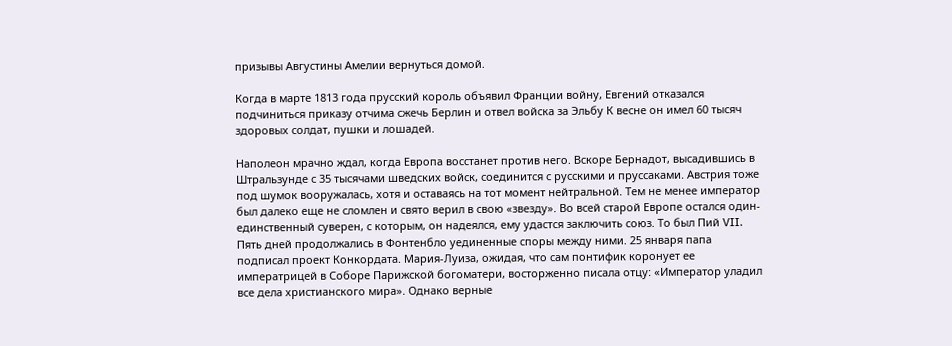призывы Августины Амелии вернуться домой.

Когда в марте 1813 года прусский король объявил Франции войну, Евгений отказался подчиниться приказу отчима сжечь Берлин и отвел войска за Эльбу К весне он имел 60 тысяч здоровых солдат, пушки и лошадей.

Наполеон мрачно ждал, когда Европа восстанет против него. Вскоре Бернадот, высадившись в Штральзунде с 35 тысячами шведских войск, соединится с русскими и пруссаками. Австрия тоже под шумок вооружалась, хотя и оставаясь на тот момент нейтральной. Тем не менее император был далеко еще не сломлен и свято верил в свою «звезду». Во всей старой Европе остался один-единственный суверен, с которым, он надеялся, ему удастся заключить союз. То был Пий VII. Пять дней продолжались в Фонтенбло уединенные споры между ними. 25 января папа подписал проект Конкордата. Мария-Луиза, ожидая, что сам понтифик коронует ее императрицей в Соборе Парижской богоматери, восторженно писала отцу: «Император уладил все дела христианского мира». Однако верные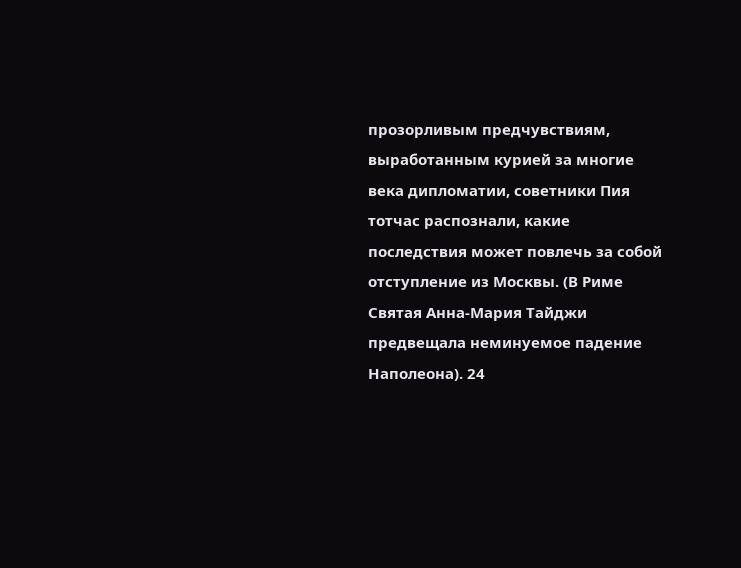прозорливым предчувствиям, выработанным курией за многие века дипломатии, советники Пия тотчас распознали, какие последствия может повлечь за собой отступление из Москвы. (В Риме Святая Анна-Мария Тайджи предвещала неминуемое падение Наполеона). 24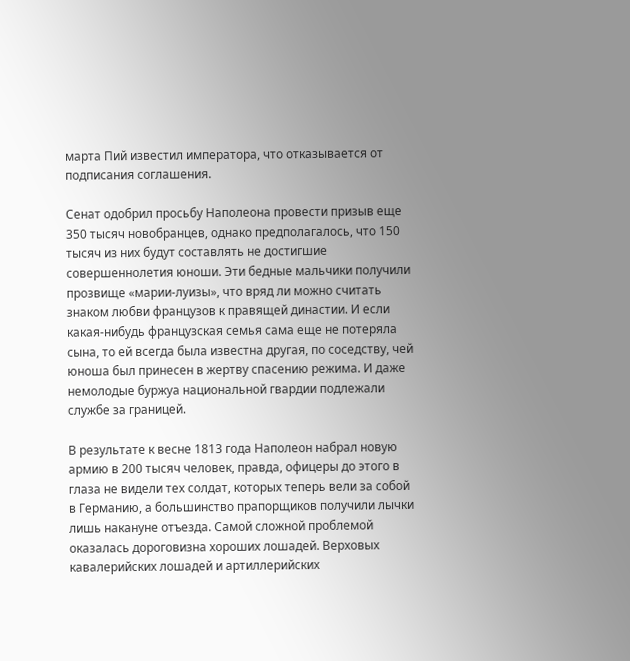марта Пий известил императора, что отказывается от подписания соглашения.

Сенат одобрил просьбу Наполеона провести призыв еще 350 тысяч новобранцев, однако предполагалось, что 150 тысяч из них будут составлять не достигшие совершеннолетия юноши. Эти бедные мальчики получили прозвище «марии-луизы», что вряд ли можно считать знаком любви французов к правящей династии. И если какая-нибудь французская семья сама еще не потеряла сына, то ей всегда была известна другая, по соседству, чей юноша был принесен в жертву спасению режима. И даже немолодые буржуа национальной гвардии подлежали службе за границей.

В результате к весне 1813 года Наполеон набрал новую армию в 200 тысяч человек, правда, офицеры до этого в глаза не видели тех солдат, которых теперь вели за собой в Германию, а большинство прапорщиков получили лычки лишь накануне отъезда. Самой сложной проблемой оказалась дороговизна хороших лошадей. Верховых кавалерийских лошадей и артиллерийских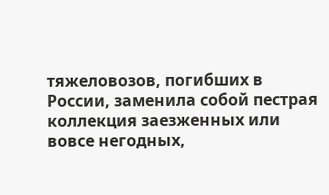тяжеловозов, погибших в России, заменила собой пестрая коллекция заезженных или вовсе негодных,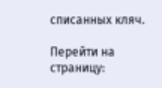списанных кляч.

Перейти на страницу: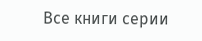Все книги серии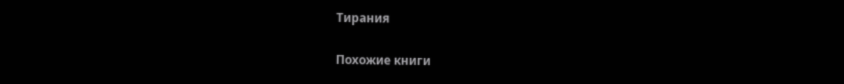Тирания

Похожие книги